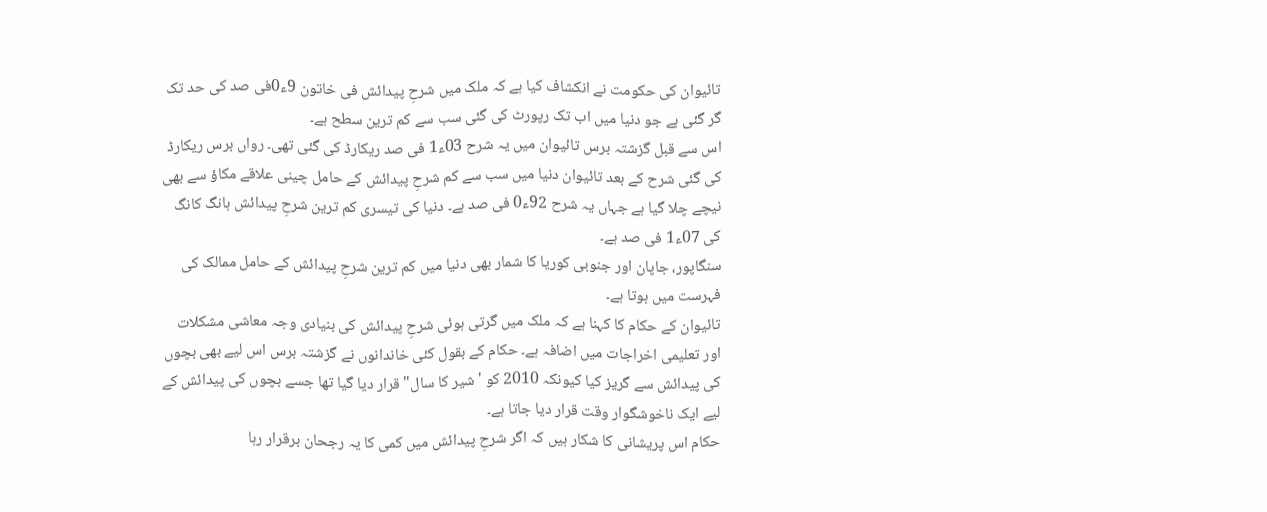تائیوان کی حکومت نے انکشاف کیا ہے کہ ملک میں شرحِ پیدائش فی خاتون 9ء0فی صد کی حد تک گر گئی ہے جو دنیا میں اب تک رپورٹ کی گئی سب سے کم ترین سطح ہے۔
اس سے قبل گزشتہ برس تائیوان میں یہ شرح 03ء1 فی صد ریکارڈ کی گئی تھی۔ رواں برس ریکارڈ کی گئی شرح کے بعد تائیوان دنیا میں سب سے کم شرحِ پیدائش کے حامل چینی علاقے مکاؤ سے بھی نیچے چلا گیا ہے جہاں یہ شرح 92ء0 فی صد ہے۔ دنیا کی تیسری کم ترین شرحِ پیدائش ہانگ کانگ کی 07ء1 فی صد ہے۔
سنگاپور، جاپان اور جنوبی کوریا کا شمار بھی دنیا میں کم ترین شرحِ پیدائش کے حامل ممالک کی فہرست میں ہوتا ہے۔
تائیوان کے حکام کا کہنا ہے کہ ملک میں گرتی ہوئی شرحِ پیدائش کی بنیادی وجہ معاشی مشکلات اور تعلیمی اخراجات میں اضافہ ہے۔ حکام کے بقول کئی خاندانوں نے گزشتہ برس اس لیے بھی بچوں کی پیدائش سے گریز کیا کیونکہ 2010 کو 'شیر کا سال" قرار دیا گیا تھا جسے بچوں کی پیدائش کے لیے ایک ناخوشگوار وقت قرار دیا جاتا ہے۔
حکام اس پریشانی کا شکار ہیں کہ اگر شرحِ پیدائش میں کمی کا یہ رجحان برقرار رہا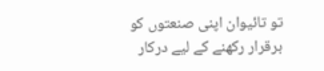تو تائیوان اپنی صنعتوں کو برقرار رکھنے کے لیے درکار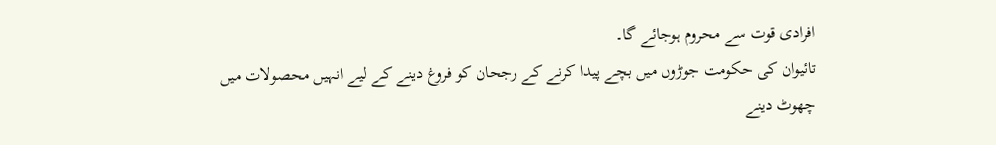افرادی قوت سے محروم ہوجائے گا۔
تائیوان کی حکومت جوڑوں میں بچے پیدا کرنے کے رجحان کو فروغ دینے کے لیے انہیں محصولات میں چھوٹ دینے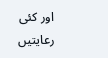اور کئی رعایتیں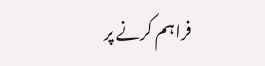فراہم کرنے پر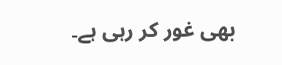بھی غور کر رہی ہے۔